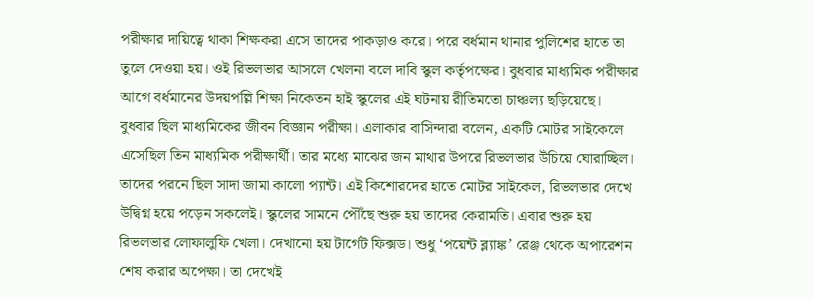পরীক্ষার দায়িত্বে থাকা শিক্ষকরা এসে তাদের পাকড়াও করে। পরে বর্ধমান থানার পুলিশের হাতে তা তুলে দেওয়া হয়। ওই রিভলভার আসলে খেলনা বলে দাবি স্কুল কর্তৃপক্ষের। বুধবার মাধ্যমিক পরীক্ষার আগে বর্ধমানের উদয়পল্লি শিক্ষা নিকেতন হাই স্কুলের এই ঘটনায় রীতিমতো চাঞ্চল্য ছড়িয়েছে।
বুধবার ছিল মাধ্যমিকের জীবন বিজ্ঞান পরীক্ষা। এলাকার বাসিন্দারা বলেন, একটি মোটর সাইকেলে এসেছিল তিন মাধ্যমিক পরীক্ষার্থী। তার মধ্যে মাঝের জন মাথার উপরে রিভলভার উঁচিয়ে ঘোরাচ্ছিল। তাদের পরনে ছিল সাদা জামা কালো প্যান্ট। এই কিশোরদের হাতে মোটর সাইকেল, রিভলভার দেখে উদ্বিগ্ন হয়ে পড়েন সকলেই। স্কুলের সামনে পৌঁছে শুরু হয় তাদের কেরামতি। এবার শুরু হয় রিভলভার লোফালুফি খেলা। দেখানো হয় টার্গেট ফিক্সড। শুধু ‘পয়েন্ট ব্ল্যাঙ্ক’ রেঞ্জ থেকে অপারেশন শেষ করার অপেক্ষা। তা দেখেই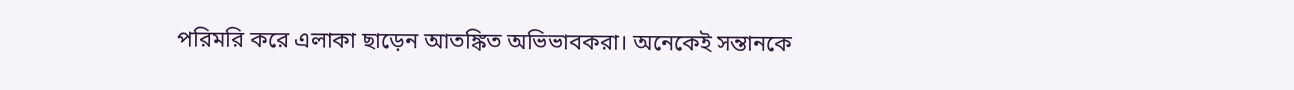পরিমরি করে এলাকা ছাড়েন আতঙ্কিত অভিভাবকরা। অনেকেই সন্তানকে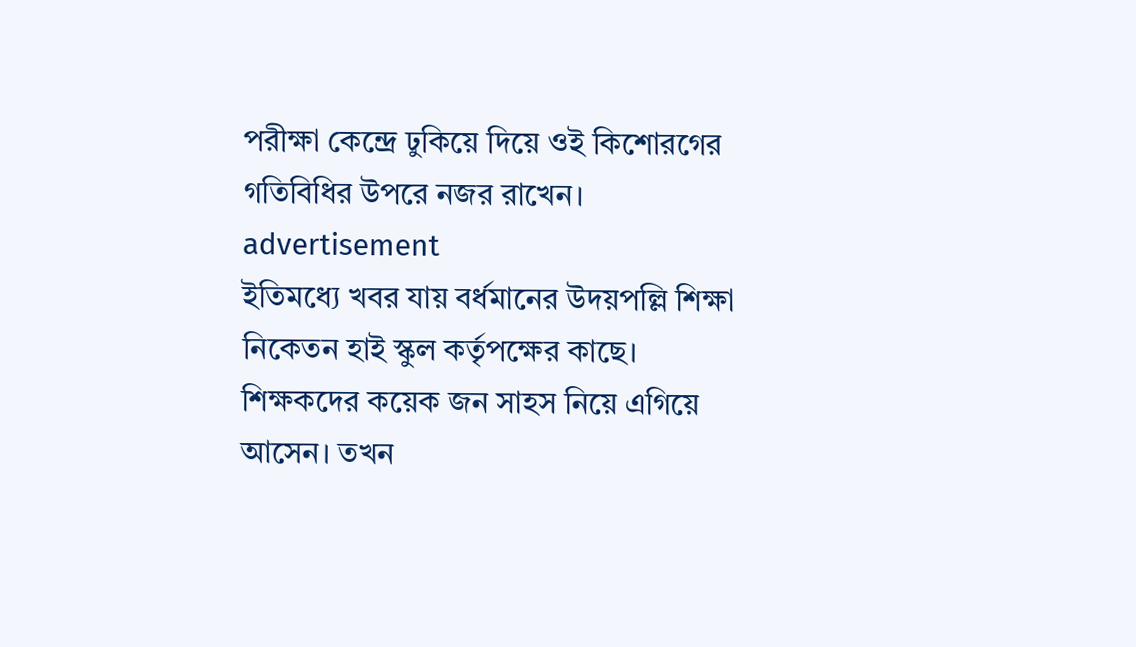পরীক্ষা কেন্দ্রে ঢুকিয়ে দিয়ে ওই কিশোরগের গতিবিধির উপরে নজর রাখেন।
advertisement
ইতিমধ্যে খবর যায় বর্ধমানের উদয়পল্লি শিক্ষা নিকেতন হাই স্কুল কর্তৃপক্ষের কাছে। শিক্ষকদের কয়েক জন সাহস নিয়ে এগিয়ে আসেন। তখন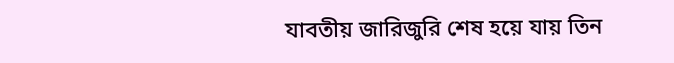যাবতীয় জারিজুরি শেষ হয়ে যায় তিন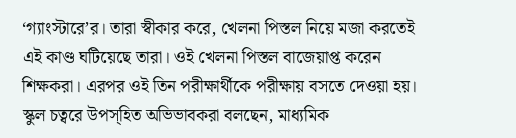‘গ্যাংস্টারে’র। তারা স্বীকার করে, খেলনা পিস্তল নিয়ে মজা করতেই এই কাণ্ড ঘটিয়েছে তারা। ওই খেলনা পিস্তল বাজেয়াপ্ত করেন শিক্ষকরা। এরপর ওই তিন পরীক্ষার্থীকে পরীক্ষায় বসতে দেওয়া হয়।
স্কুল চত্বরে উপস্হিত অভিভাবকরা বলছেন, মাধ্যমিক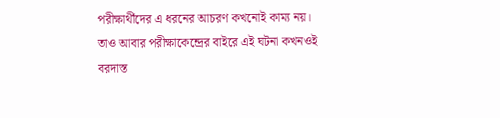পরীক্ষার্থীদের এ ধরনের আচরণ কখনোই কাম্য নয়। তাও আবার পরীক্ষাকেন্দ্রের বাইরে এই ঘটনা কখনওই বরদাস্ত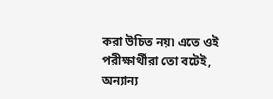করা উচিত নয়৷ এতে ওই পরীক্ষার্থীরা তো বটেই, অন্যান্য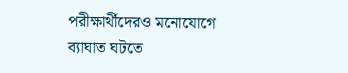পরীক্ষার্থীদেরও মনোযোগে ব্যাঘাত ঘটতে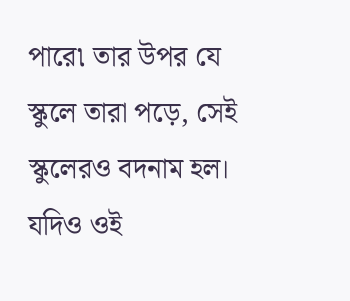পারে৷ তার উপর যে স্কুলে তারা পড়ে, সেই স্কুলেরও বদনাম হল। যদিও ওই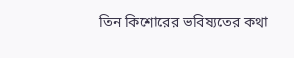তিন কিশোরের ভবিষ্যতের কথা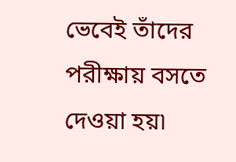ভেবেই তাঁদের পরীক্ষায় বসতে দেওয়া হয়৷